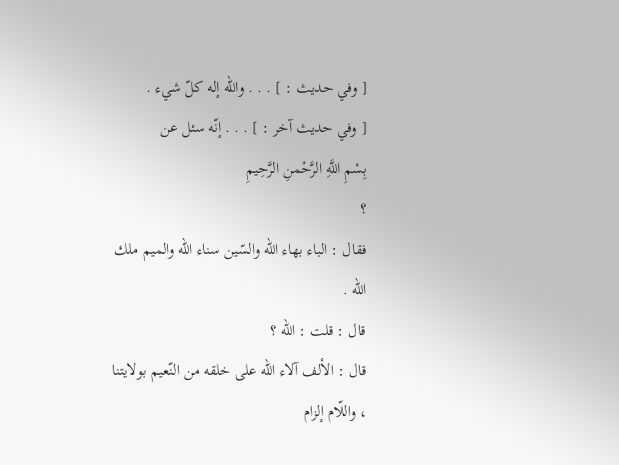[ وفي حديث : ] . . . واللّه إله كلّ شيء .
[ وفي حديث آخر : ] . . . إنّه سئل عن
بِسْمِ اللَّهِ الرَّحْمنِ الرَّحِيمِ
؟
فقال : الباء بهاء اللّه والسّين سناء اللّه والميم ملك اللّه .
قال : قلت : اللّه ؟
قال : الألف آلاء اللّه على خلقه من النّعيم بولايتنا ، واللّام إلزام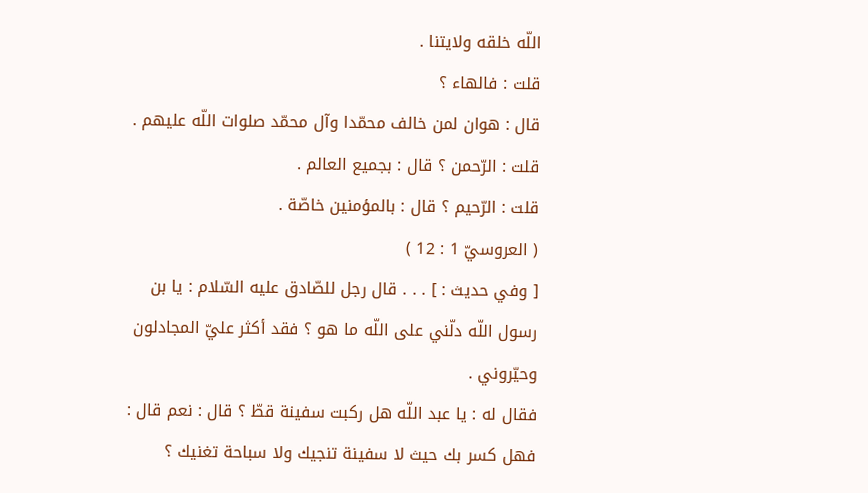اللّه خلقه ولايتنا .
قلت : فالهاء ؟
قال : هوان لمن خالف محمّدا وآل محمّد صلوات اللّه عليهم .
قلت : الرّحمن ؟ قال : بجميع العالم .
قلت : الرّحيم ؟ قال : بالمؤمنين خاصّة .
( العروسيّ 1 : 12 )
[ وفي حديث : ] . . . قال رجل للصّادق عليه السّلام : يا بن رسول اللّه دلّني على اللّه ما هو ؟ فقد أكثر عليّ المجادلون وحيّروني .
فقال له : يا عبد اللّه هل ركبت سفينة قطّ ؟ قال : نعم قال : فهل كسر بك حيث لا سفينة تنجيك ولا سباحة تغنيك ؟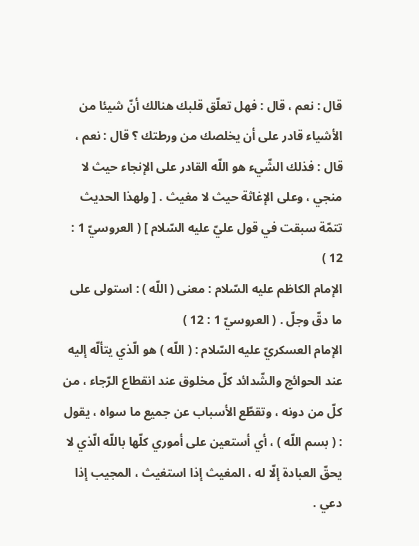قال : نعم ، قال : فهل تعلّق قلبك هنالك أنّ شيئا من الأشياء قادر على أن يخلصك من ورطتك ؟ قال : نعم ، قال : فذلك الشّيء هو اللّه القادر على الإنجاء حيث لا منجي ، وعلى الإغاثة حيث لا مغيث . [ ولهذا الحديث تتمّة سبقت في قول عليّ عليه السّلام ] ( العروسيّ 1 : 12 )
الإمام الكاظم عليه السّلام : معنى ( اللّه ) : استولى على ما دقّ وجلّ . ( العروسيّ 1 : 12 )
الإمام العسكريّ عليه السّلام : ( اللّه ) هو الّذي يتألّه إليه عند الحوائج والشّدائد كلّ مخلوق عند انقطاع الرّجاء ، من كلّ من دونه ، وتقطّع الأسباب عن جميع ما سواه ، يقول : ( بسم اللّه ) ، أي أستعين على أموري كلّها باللّه الّذي لا يحقّ العبادة إلّا له ، المغيث إذا استغيث ، المجيب إذا دعي .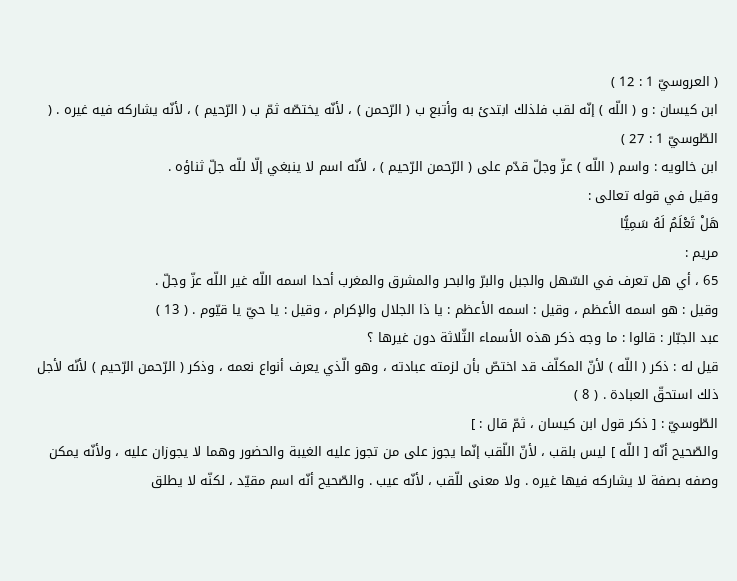( العروسيّ 1 : 12 )
ابن كيسان : و ( اللّه ) إنّه لقب فلذلك ابتدئ به وأتبع ب ( الرّحمن ) ، لأنّه يختصّه ثمّ ب ( الرّحيم ) ، لأنّه يشاركه فيه غيره . ( الطّوسيّ 1 : 27 )
ابن خالويه : واسم ( اللّه ) عزّ وجلّ قدّم على ( الرّحمن الرّحيم ) ، لأنّه اسم لا ينبغي إلّا للّه جلّ ثناؤه .
وقيل في قوله تعالى :
هَلْ تَعْلَمُ لَهُ سَمِيًّا
مريم :
65 ، أي هل تعرف في السّهل والجبل والبرّ والبحر والمشرق والمغرب أحدا اسمه اللّه غير اللّه عزّ وجلّ .
وقيل : هو اسمه الأعظم ، وقيل : اسمه الأعظم : يا ذا الجلال والإكرام ، وقيل : يا حيّ يا قيّوم . ( 13 )
عبد الجبّار : قالوا : ما وجه ذكر هذه الأسماء الثّلاثة دون غيرها ؟
قيل له : ذكر ( اللّه ) لأنّ المكلّف قد اختصّ بأن لزمته عبادته ، وهو الّذي يعرف أنواع نعمه ، وذكر ( الرّحمن الرّحيم ) لأنّه لأجل ذلك استحقّ العبادة . ( 8 )
الطّوسيّ : [ ذكر قول ابن كيسان ، ثمّ قال : ]
والصّحيح أنّه [ اللّه ] ليس بلقب ، لأنّ اللّقب إنّما يجوز على من تجوز عليه الغيبة والحضور وهما لا يجوزان عليه ، ولأنّه يمكن وصفه بصفة لا يشاركه فيها غيره . ولا معنى للّقب ، لأنّه عيب . والصّحيح أنّه اسم مقيّد ، لكنّه لا يطلق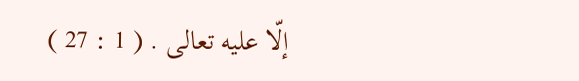إلّا عليه تعالى . ( 1 : 27 )